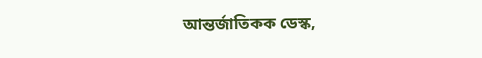আন্তর্জাতিকক ডেস্ক,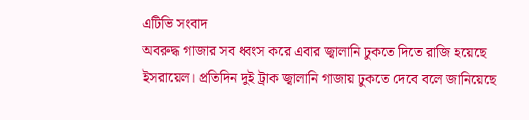এটিভি সংবাদ
অবরুদ্ধ গাজার সব ধ্বংস করে এবার জ্বালানি ঢুকতে দিতে রাজি হয়েছে ইসরায়েল। প্রতিদিন দুই ট্রাক জ্বালানি গাজায় ঢুকতে দেবে বলে জানিয়েছে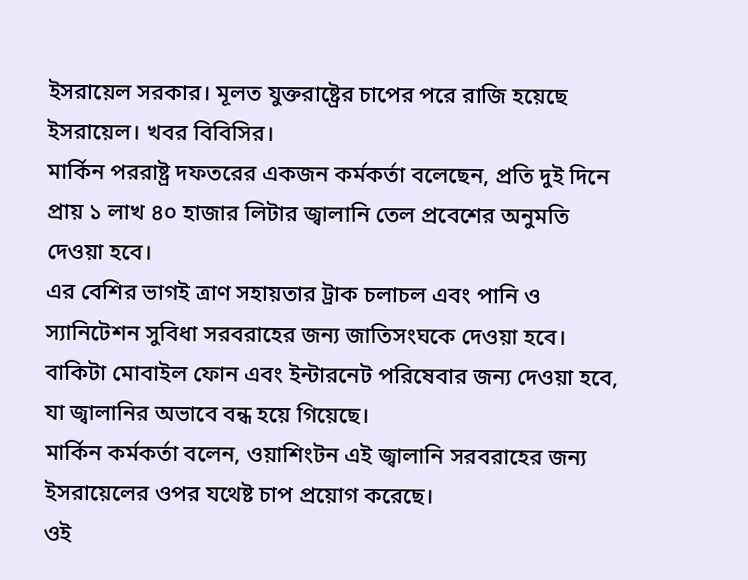ইসরায়েল সরকার। মূলত যুক্তরাষ্ট্রের চাপের পরে রাজি হয়েছে ইসরায়েল। খবর বিবিসির।
মার্কিন পররাষ্ট্র দফতরের একজন কর্মকর্তা বলেছেন, প্রতি দুই দিনে প্রায় ১ লাখ ৪০ হাজার লিটার জ্বালানি তেল প্রবেশের অনুমতি দেওয়া হবে।
এর বেশির ভাগই ত্রাণ সহায়তার ট্রাক চলাচল এবং পানি ও স্যানিটেশন সুবিধা সরবরাহের জন্য জাতিসংঘকে দেওয়া হবে। বাকিটা মোবাইল ফোন এবং ইন্টারনেট পরিষেবার জন্য দেওয়া হবে, যা জ্বালানির অভাবে বন্ধ হয়ে গিয়েছে।
মার্কিন কর্মকর্তা বলেন, ওয়াশিংটন এই জ্বালানি সরবরাহের জন্য ইসরায়েলের ওপর যথেষ্ট চাপ প্রয়োগ করেছে।
ওই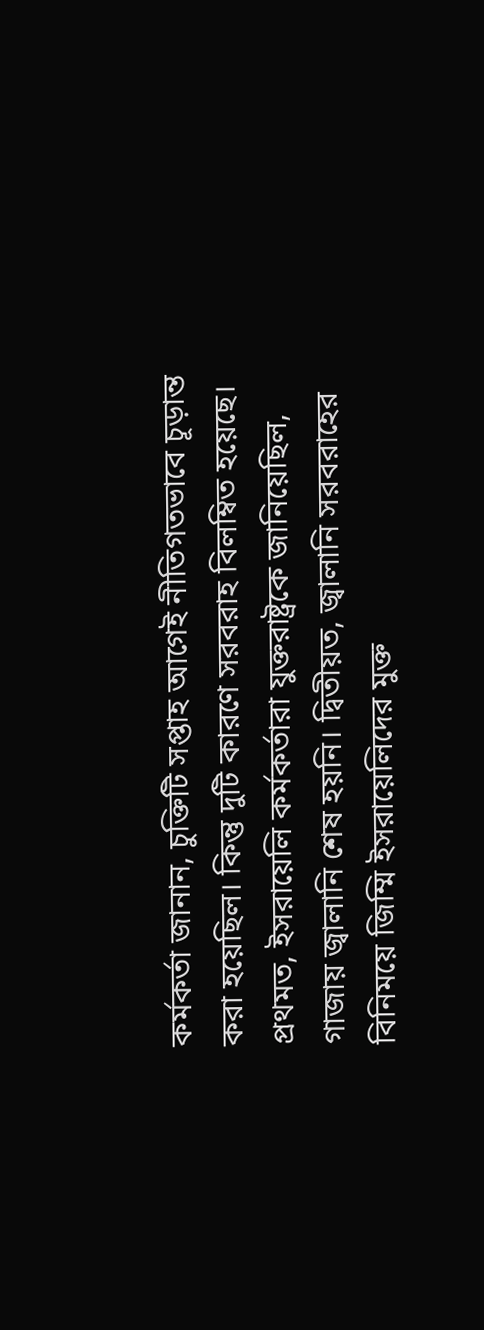কর্মকর্তা জানান, চুক্তিটি সপ্তাহ আগেই নীতিগতভাবে চূড়ান্ত করা হয়েছিল। কিন্তু দুটি কারণে সরবরাহ বিলম্বিত হয়েছে।
প্রথমত, ইসরায়েলি কর্মকর্তারা যুক্তরাষ্ট্রকে জানিয়েছিল, গাজায় জ্বালানি শেষ হয়নি। দ্বিতীয়ত, জ্বালানি সরবরাহের বিনিময়ে জিম্মি ইসরায়েলিদের মুক্ত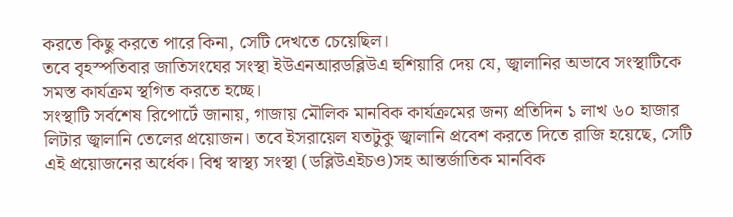করতে কিছু করতে পারে কিনা, সেটি দেখতে চেয়েছিল।
তবে বৃহস্পতিবার জাতিসংঘের সংস্থা ইউএনআরডব্লিউএ হুশিয়ারি দেয় যে, জ্বালানির অভাবে সংস্থাটিকে সমস্ত কার্যক্রম স্থগিত করতে হচ্ছে।
সংস্থাটি সর্বশেষ রিপোর্টে জানায়, গাজায় মৌলিক মানবিক কার্যক্রমের জন্য প্রতিদিন ১ লাখ ৬০ হাজার লিটার জ্বালানি তেলের প্রয়োজন। তবে ইসরায়েল যতটুকু জ্বালানি প্রবেশ করতে দিতে রাজি হয়েছে, সেটি এই প্রয়োজনের অর্ধেক। বিশ্ব স্বাস্থ্য সংস্থা (ডব্লিউএইচও)সহ আন্তর্জাতিক মানবিক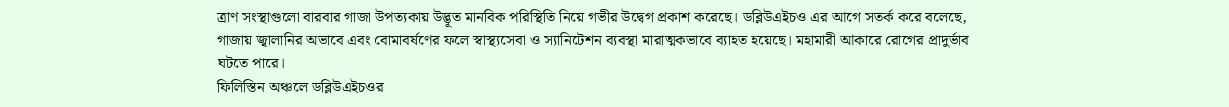ত্রাণ সংস্থাগুলো বারবার গাজা উপত্যকায় উদ্ভূত মানবিক পরিস্থিতি নিয়ে গভীর উদ্বেগ প্রকাশ করেছে। ডব্লিউএইচও এর আগে সতর্ক করে বলেছে, গাজায় জ্বালানির অভাবে এবং বোমাবর্ষণের ফলে স্বাস্থ্যসেবা ও স্যানিটেশন ব্যবস্থা মারাত্মকভাবে ব্যাহত হয়েছে। মহামারী আকারে রোগের প্রাদুর্ভাব ঘটতে পারে।
ফিলিস্তিন অঞ্চলে ডব্লিউএইচওর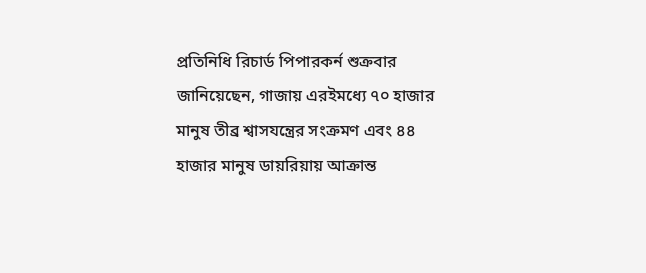প্রতিনিধি রিচার্ড পিপারকর্ন শুক্রবার জানিয়েছেন, গাজায় এরইমধ্যে ৭০ হাজার মানুষ তীব্র শ্বাসযন্ত্রের সংক্রমণ এবং ৪৪ হাজার মানুষ ডায়রিয়ায় আক্রান্ত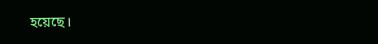হয়েছে।